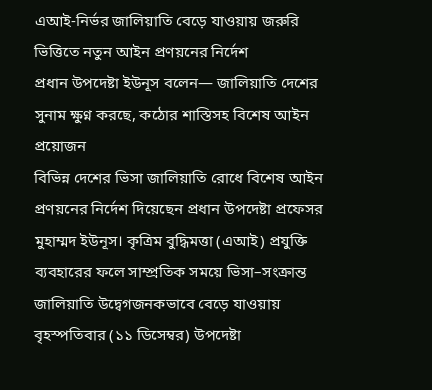এআই-নির্ভর জালিয়াতি বেড়ে যাওয়ায় জরুরি ভিত্তিতে নতুন আইন প্রণয়নের নির্দেশ
প্রধান উপদেষ্টা ইউনূস বলেন— জালিয়াতি দেশের সুনাম ক্ষুণ্ন করছে, কঠোর শাস্তিসহ বিশেষ আইন প্রয়োজন
বিভিন্ন দেশের ভিসা জালিয়াতি রোধে বিশেষ আইন প্রণয়নের নির্দেশ দিয়েছেন প্রধান উপদেষ্টা প্রফেসর মুহাম্মদ ইউনূস। কৃত্রিম বুদ্ধিমত্তা (এআই) প্রযুক্তি ব্যবহারের ফলে সাম্প্রতিক সময়ে ভিসা–সংক্রান্ত জালিয়াতি উদ্বেগজনকভাবে বেড়ে যাওয়ায় বৃহস্পতিবার (১১ ডিসেম্বর) উপদেষ্টা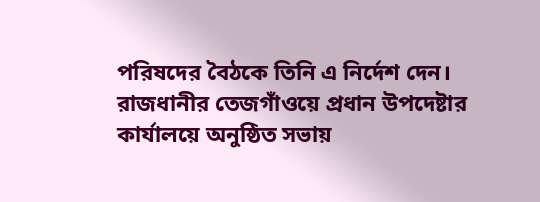পরিষদের বৈঠকে তিনি এ নির্দেশ দেন। রাজধানীর তেজগাঁওয়ে প্রধান উপদেষ্টার কার্যালয়ে অনুষ্ঠিত সভায়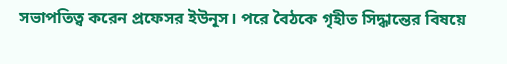সভাপতিত্ব করেন প্রফেসর ইউনূস। পরে বৈঠকে গৃহীত সিদ্ধান্তের বিষয়ে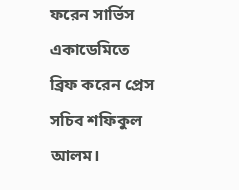ফরেন সার্ভিস একাডেমিতে ব্রিফ করেন প্রেস সচিব শফিকুল আলম।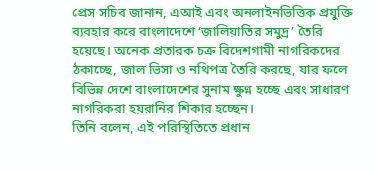প্রেস সচিব জানান, এআই এবং অনলাইনভিত্তিক প্রযুক্তি ব্যবহার করে বাংলাদেশে ‘জালিয়াতির সমুদ্র’ তৈরি হয়েছে। অনেক প্রতারক চক্র বিদেশগামী নাগরিকদের ঠকাচ্ছে, জাল ভিসা ও নথিপত্র তৈরি করছে, যার ফলে বিভিন্ন দেশে বাংলাদেশের সুনাম ক্ষুণ্ন হচ্ছে এবং সাধারণ নাগরিকরা হয়রানির শিকার হচ্ছেন।
তিনি বলেন, এই পরিস্থিতিতে প্রধান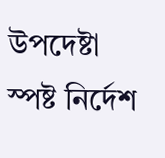উপদেষ্টা স্পষ্ট নির্দেশ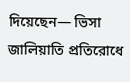দিয়েছেন— ভিসা জালিয়াতি প্রতিরোধে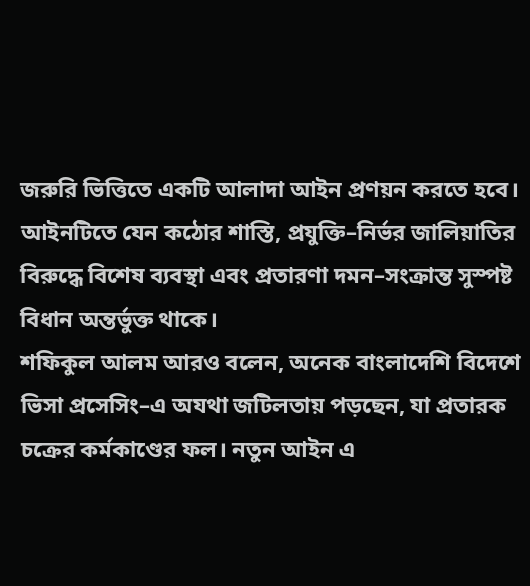জরুরি ভিত্তিতে একটি আলাদা আইন প্রণয়ন করতে হবে। আইনটিতে যেন কঠোর শাস্তি, প্রযুক্তি–নির্ভর জালিয়াতির বিরুদ্ধে বিশেষ ব্যবস্থা এবং প্রতারণা দমন–সংক্রান্ত সুস্পষ্ট বিধান অন্তর্ভুক্ত থাকে।
শফিকুল আলম আরও বলেন, অনেক বাংলাদেশি বিদেশে ভিসা প্রসেসিং–এ অযথা জটিলতায় পড়ছেন, যা প্রতারক চক্রের কর্মকাণ্ডের ফল। নতুন আইন এ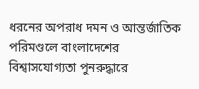ধরনের অপরাধ দমন ও আন্তর্জাতিক পরিমণ্ডলে বাংলাদেশের বিশ্বাসযোগ্যতা পুনরুদ্ধারে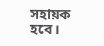সহায়ক হবে।